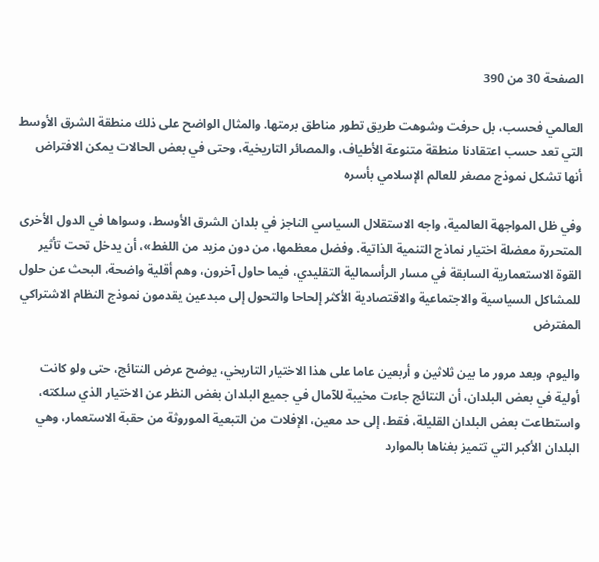الصفحة 30 من 390

العالمي فحسب، بل حرفت وشوهت طريق تطور مناطق برمتها. والمثال الواضح على ذلك منطقة الشرق الأوسط التي تعد حسب اعتقادنا منطقة متنوعة الأطياف، والمصائر التاريخية، وحتى في بعض الحالات يمكن الافتراض أنها تشكل نموذج مصغر للعالم الإسلامي بأسره

وفي ظل المواجهة العالمية، واجه الاستقلال السياسي الناجز في بلدان الشرق الأوسط، وسواها في الدول الأخرى المتحررة معضلة اختيار نماذج التنمية الذاتية. وفضل معظمها، من دون مزيد من اللغط»، أن يدخل تحت تأثير القوة الاستعمارية السابقة في مسار الرأسمالية التقليدي، فيما حاول آخرون، وهم أقلية واضحة، البحث عن حلول للمشاكل السياسية والاجتماعية والاقتصادية الأكثر إلحاحا والتحول إلى مبدعين يقدمون نموذج النظام الاشتراكي المفترض

واليوم، وبعد مرور ما بين ثلاثين و أربعين عاما على هذا الاختيار التاريخي، يوضح عرض النتائج، حتى ولو كانت أولية في بعض البلدان، أن النتائج جاءت مخيبة للآمال في جميع البلدان بغض النظر عن الاختيار الذي سلكته، واستطاعت بعض البلدان القليلة، فقط، إلى حد معين، الإفلات من التبعية الموروثة من حقبة الاستعمار، وهي البلدان الأكبر التي تتميز بغناها بالموارد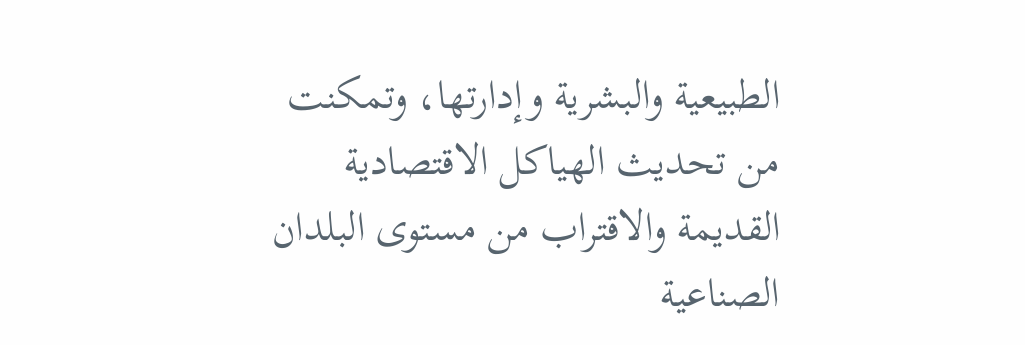الطبيعية والبشرية وإدارتها، وتمكنت من تحديث الهياكل الاقتصادية القديمة والاقتراب من مستوى البلدان الصناعية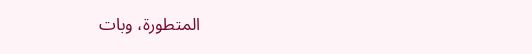المتطورة، وبات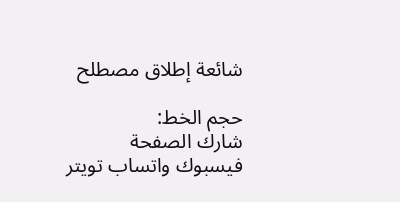شائعة إطلاق مصطلح

حجم الخط:
شارك الصفحة
فيسبوك واتساب تويتر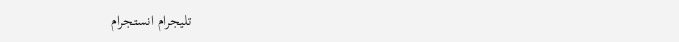تليجرام انستجرام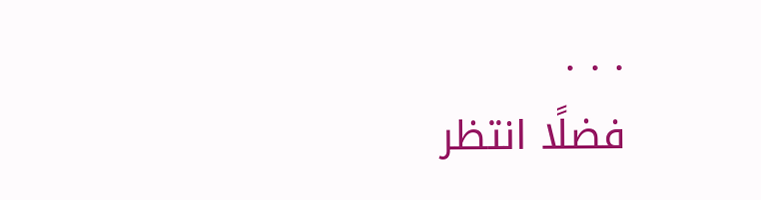. . .
فضلًا انتظر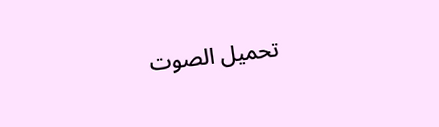تحميل الصوت